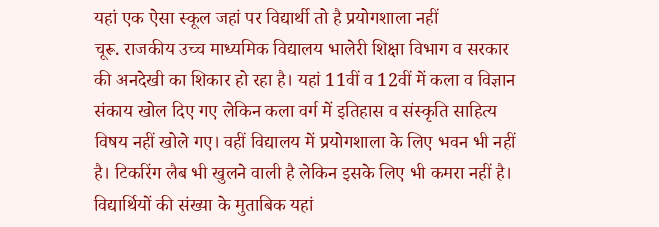यहां एक ऐसा स्कूल जहां पर विद्यार्थी तो है प्रयोगशाला नहीं
चूरू. राजकीय उच्च माध्यमिक विद्यालय भालेरी शिक्षा विभाग व सरकार की अनदेखी का शिकार हो रहा है। यहां 11वीं व 12वीं में कला व विज्ञान संकाय खोल दिए गए लेकिन कला वर्ग में इतिहास व संस्कृति साहित्य विषय नहीं खोले गए। वहीं विद्यालय में प्रयोगशाला के लिए भवन भी नहीं है। टिकरिंग लैब भी खुलने वाली है लेकिन इसके लिए भी कमरा नहीं है। विद्यार्थियों की संख्या के मुताबिक यहां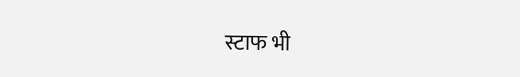स्टाफ भी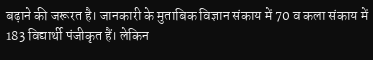बढ़ाने की जरूरत है। जानकारी के मुताबिक विज्ञान संकाय में 70 व कला संकाय में 183 विद्यार्थी पंजीकृत हैं। लेकिन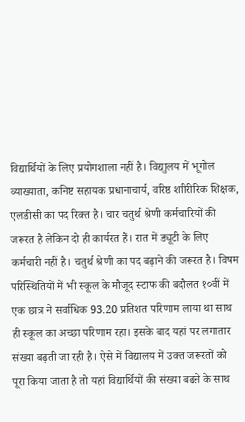विद्यार्थियों के लिए प्रयोगशाला नहीं है। विद्याुलय में भूगोल व्याख्याता, कनिष्ट सहायक प्रधानाचार्य, वरिष्ठ शाीरीरिक शिक्षक, एलडीसी का पद रिक्त है। चार चतुर्थ श्रेणी कर्मचारियों की जरूरत है लेकिन दो ही कार्यरत हैं। रात में ड्यूटी के लिए कर्मचारी नहीं है। चतुर्थ श्रेणी का पद बढ़ाने की जरूरत है। विषम परिस्थितियों में भी स्कूल के मौजूद स्टाफ की बदौलत १०वीं में एक छात्र ने सर्वाधिक 93.20 प्रतिशत परिणाम लाया था साथ ही स्कूल का अच्छा परिणाम रहा। इसके बाद यहां पर लगातार संख्या बढ़ती जा रही है। ऐसे में विद्यालय में उक्त जरूरतों को पूरा किया जाता है तो यहां विद्यार्थियों की संख्या बढऩे के साथ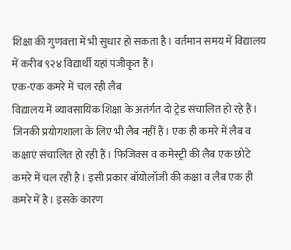शिक्षा की गुणवत्ता में भी सुधार हो सकता है। वर्तमान समय में विद्यालय में करीब ९२४ विद्यार्थी यहां पंजीकृत हैं।
एक-एक कमरे में चल रही लैब
विद्यालय में व्यावसायिक शिक्षा के अतंर्गत दो ट्रेड संचालित हो रहे हैं। जिनकी प्रयोगशाला के लिए भी लैब नहीं हैं। एक ही कमरे में लैब व कक्षाएं संचालित हो रही हैं। फिजिक्स व कमेस्ट्री की लैब एक छोटे कमरे में चल रही है। इसी प्रकार बॉयोलॉजी की कक्षा व लैब एक ही कमरे में है। इसके कारण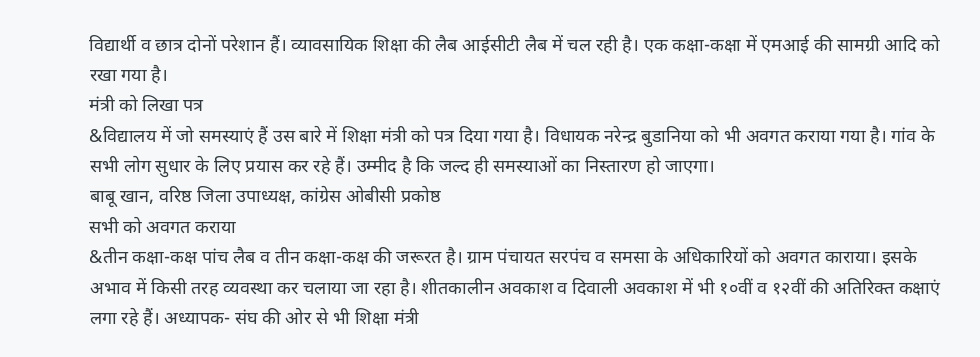विद्यार्थी व छात्र दोनों परेशान हैं। व्यावसायिक शिक्षा की लैब आईसीटी लैब में चल रही है। एक कक्षा-कक्षा में एमआई की सामग्री आदि को रखा गया है।
मंत्री को लिखा पत्र
&विद्यालय में जो समस्याएं हैं उस बारे में शिक्षा मंत्री को पत्र दिया गया है। विधायक नरेन्द्र बुडानिया को भी अवगत कराया गया है। गांव के सभी लोग सुधार के लिए प्रयास कर रहे हैं। उम्मीद है कि जल्द ही समस्याओं का निस्तारण हो जाएगा।
बाबू खान, वरिष्ठ जिला उपाध्यक्ष, कांग्रेस ओबीसी प्रकोष्ठ
सभी को अवगत कराया
&तीन कक्षा-कक्ष पांच लैब व तीन कक्षा-कक्ष की जरूरत है। ग्राम पंचायत सरपंच व समसा के अधिकारियों को अवगत काराया। इसके अभाव में किसी तरह व्यवस्था कर चलाया जा रहा है। शीतकालीन अवकाश व दिवाली अवकाश में भी १०वीं व १२वीं की अतिरिक्त कक्षाएं लगा रहे हैं। अध्यापक- संघ की ओर से भी शिक्षा मंत्री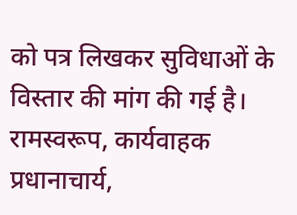को पत्र लिखकर सुविधाओं के विस्तार की मांग की गई है।
रामस्वरूप, कार्यवाहक प्रधानाचार्य,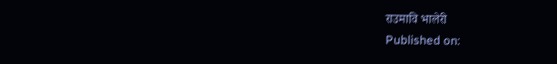राउमावि भालेरी
Published on: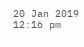20 Jan 2019 12:16 pm